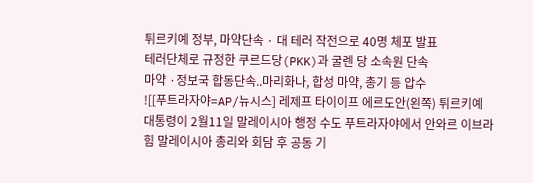튀르키예 정부, 마약단속 · 대 테러 작전으로 40명 체포 발표
테러단체로 규정한 쿠르드당(PKK)과 굴렌 당 소속원 단속
마약 ·정보국 합동단속..마리화나, 합성 마약, 총기 등 압수
![[푸트라자야=AP/뉴시스] 레제프 타이이프 에르도안(왼쪽) 튀르키예 대통령이 2월11일 말레이시아 행정 수도 푸트라자야에서 안와르 이브라힘 말레이시아 총리와 회담 후 공동 기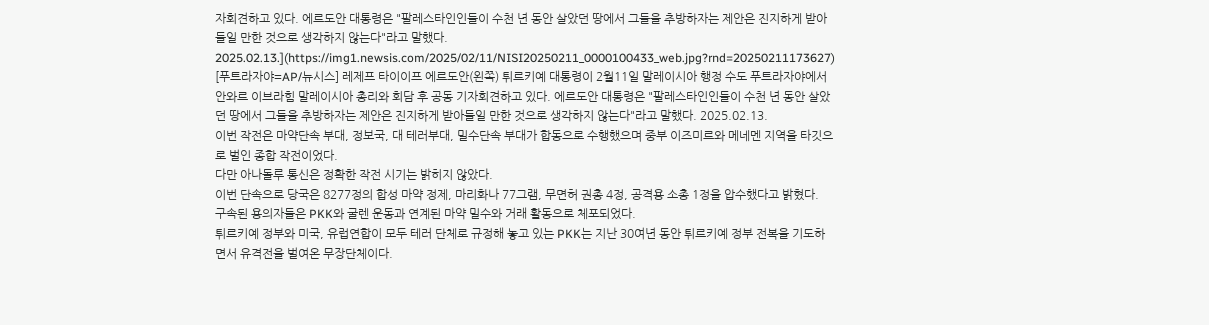자회견하고 있다. 에르도안 대통령은 "팔레스타인인들이 수천 년 동안 살았던 땅에서 그들을 추방하자는 제안은 진지하게 받아들일 만한 것으로 생각하지 않는다"라고 말했다. 2025.02.13.](https://img1.newsis.com/2025/02/11/NISI20250211_0000100433_web.jpg?rnd=20250211173627)
[푸트라자야=AP/뉴시스] 레제프 타이이프 에르도안(왼쪽) 튀르키예 대통령이 2월11일 말레이시아 행정 수도 푸트라자야에서 안와르 이브라힘 말레이시아 총리와 회담 후 공동 기자회견하고 있다. 에르도안 대통령은 "팔레스타인인들이 수천 년 동안 살았던 땅에서 그들을 추방하자는 제안은 진지하게 받아들일 만한 것으로 생각하지 않는다"라고 말했다. 2025.02.13.
이번 작전은 마약단속 부대, 정보국, 대 테러부대, 밀수단속 부대가 합동으로 수행했으며 중부 이즈미르와 메네멘 지역을 타깃으로 벌인 종합 작전이었다.
다만 아나돌루 통신은 정확한 작전 시기는 밝히지 않았다.
이번 단속으로 당국은 8277정의 합성 마약 정제, 마리화나 77그램, 무면허 권총 4정, 공격용 소총 1정을 압수했다고 밝혔다.
구속된 용의자들은 PKK와 굴렌 운동과 연계된 마약 밀수와 거래 활동으로 체포되었다.
튀르키예 정부와 미국, 유럽연합이 모두 테러 단체로 규정해 놓고 있는 PKK는 지난 30여년 동안 튀르키예 정부 전복을 기도하면서 유격전을 벌여온 무장단체이다.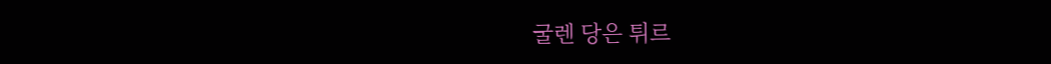굴렌 당은 튀르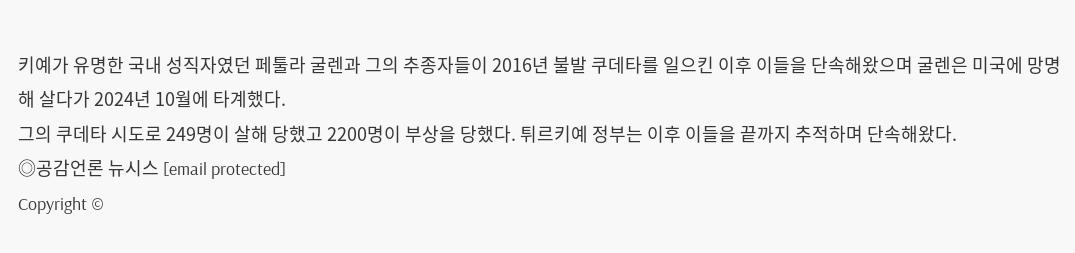키예가 유명한 국내 성직자였던 페툴라 굴렌과 그의 추종자들이 2016년 불발 쿠데타를 일으킨 이후 이들을 단속해왔으며 굴렌은 미국에 망명해 살다가 2024년 10월에 타계했다.
그의 쿠데타 시도로 249명이 살해 당했고 2200명이 부상을 당했다. 튀르키예 정부는 이후 이들을 끝까지 추적하며 단속해왔다.
◎공감언론 뉴시스 [email protected]
Copyright ©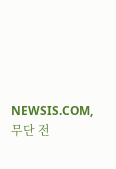NEWSIS.COM, 무단 전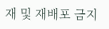재 및 재배포 금지